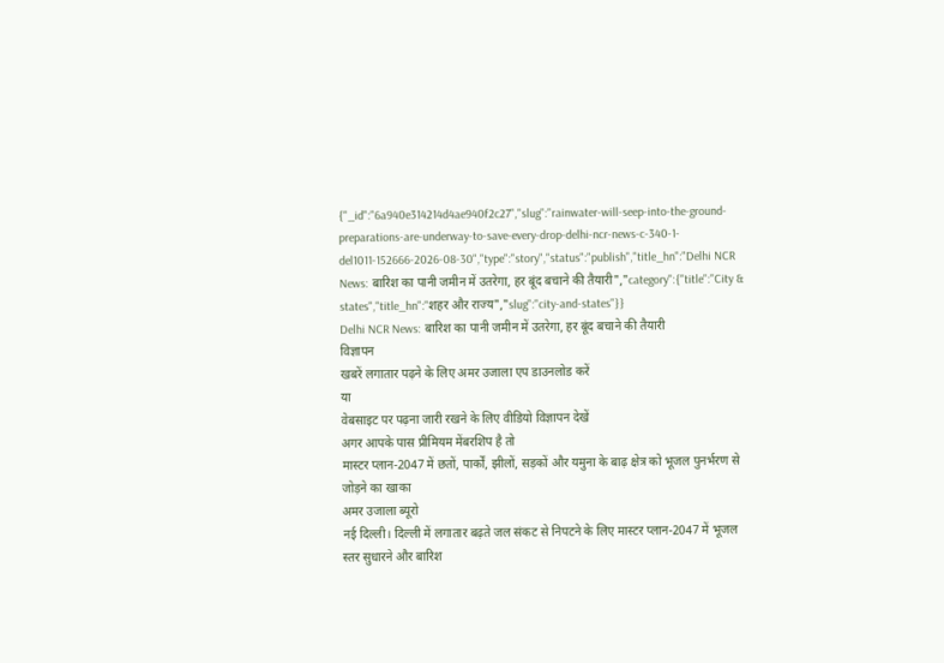{"_id":"6a940e314214d4ae940f2c27","slug":"rainwater-will-seep-into-the-ground-preparations-are-underway-to-save-every-drop-delhi-ncr-news-c-340-1-del1011-152666-2026-08-30","type":"story","status":"publish","title_hn":"Delhi NCR News: बारिश का पानी जमीन में उतरेगा, हर बूंद बचाने की तैयारी","category":{"title":"City & states","title_hn":"शहर और राज्य","slug":"city-and-states"}}
Delhi NCR News: बारिश का पानी जमीन में उतरेगा, हर बूंद बचाने की तैयारी
विज्ञापन
खबरें लगातार पढ़ने के लिए अमर उजाला एप डाउनलोड करें
या
वेबसाइट पर पढ़ना जारी रखने के लिए वीडियो विज्ञापन देखें
अगर आपके पास प्रीमियम मेंबरशिप है तो
मास्टर प्लान-2047 में छतों, पार्कों, झीलों, सड़कों और यमुना के बाढ़ क्षेत्र को भूजल पुनर्भरण से जोड़ने का खाका
अमर उजाला ब्यूरो
नई दिल्ली। दिल्ली में लगातार बढ़ते जल संकट से निपटने के लिए मास्टर प्लान-2047 में भूजल स्तर सुधारने और बारिश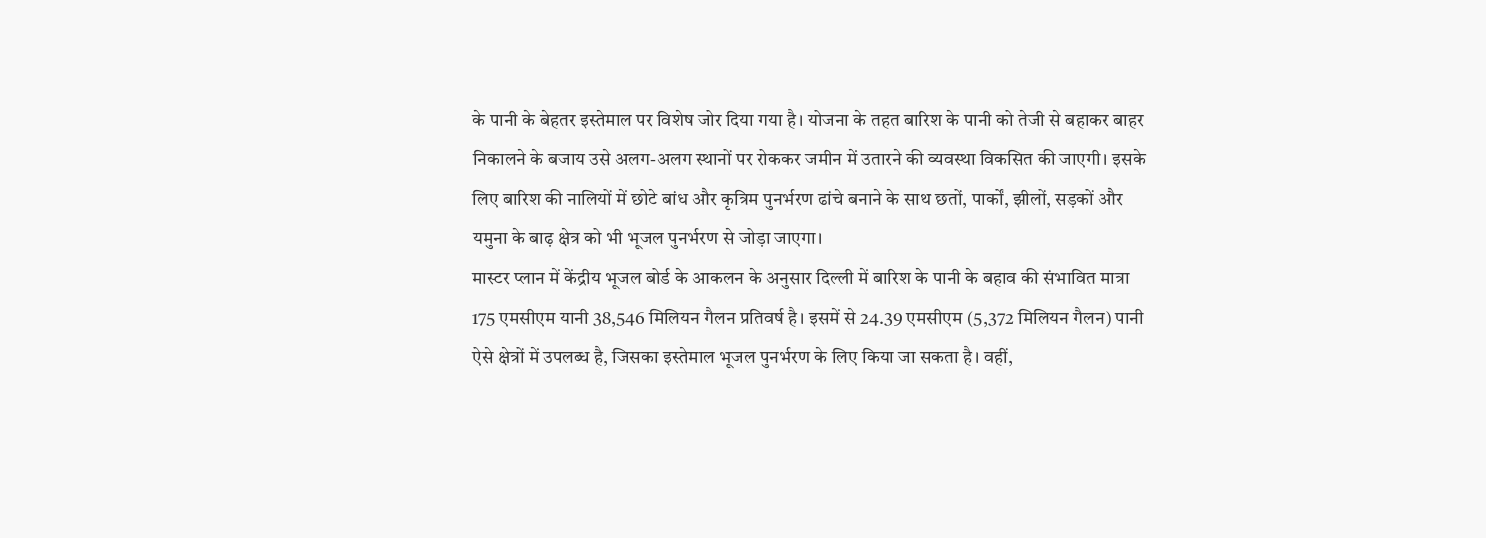के पानी के बेहतर इस्तेमाल पर विशेष जोर दिया गया है। योजना के तहत बारिश के पानी को तेजी से बहाकर बाहर निकालने के बजाय उसे अलग-अलग स्थानों पर रोककर जमीन में उतारने की व्यवस्था विकसित की जाएगी। इसके लिए बारिश की नालियों में छोटे बांध और कृत्रिम पुनर्भरण ढांचे बनाने के साथ छतों, पार्कों, झीलों, सड़कों और यमुना के बाढ़ क्षेत्र को भी भूजल पुनर्भरण से जोड़ा जाएगा।
मास्टर प्लान में केंद्रीय भूजल बोर्ड के आकलन के अनुसार दिल्ली में बारिश के पानी के बहाव की संभावित मात्रा 175 एमसीएम यानी 38,546 मिलियन गैलन प्रतिवर्ष है। इसमें से 24.39 एमसीएम (5,372 मिलियन गैलन) पानी ऐसे क्षेत्रों में उपलब्ध है, जिसका इस्तेमाल भूजल पुनर्भरण के लिए किया जा सकता है। वहीं,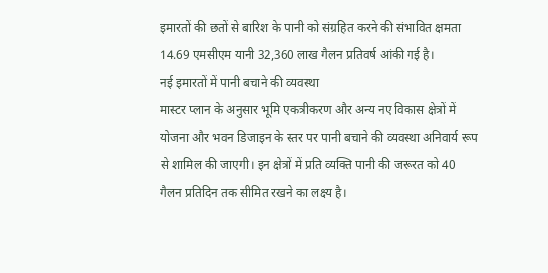इमारतों की छतों से बारिश के पानी को संग्रहित करने की संभावित क्षमता 14.69 एमसीएम यानी 32,360 लाख गैलन प्रतिवर्ष आंकी गई है।
नई इमारतों में पानी बचाने की व्यवस्था
मास्टर प्लान के अनुसार भूमि एकत्रीकरण और अन्य नए विकास क्षेत्रों में योजना और भवन डिजाइन के स्तर पर पानी बचाने की व्यवस्था अनिवार्य रूप से शामिल की जाएगी। इन क्षेत्रों में प्रति व्यक्ति पानी की जरूरत को 40 गैलन प्रतिदिन तक सीमित रखने का लक्ष्य है।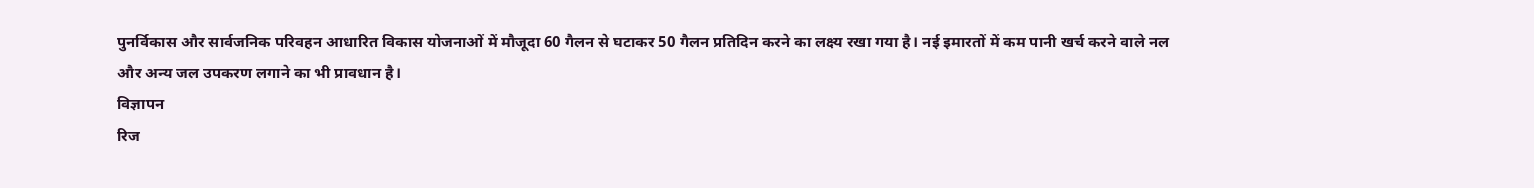पुनर्विकास और सार्वजनिक परिवहन आधारित विकास योजनाओं में मौजूदा 60 गैलन से घटाकर 50 गैलन प्रतिदिन करने का लक्ष्य रखा गया है। नई इमारतों में कम पानी खर्च करने वाले नल और अन्य जल उपकरण लगाने का भी प्रावधान है।
विज्ञापन
रिज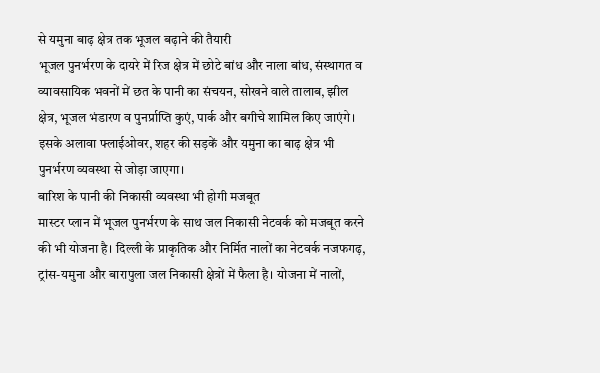से यमुना बाढ़ क्षेत्र तक भूजल बढ़ाने की तैयारी
भूजल पुनर्भरण के दायरे में रिज क्षेत्र में छोटे बांध और नाला बांध, संस्थागत व व्यावसायिक भवनों में छत के पानी का संचयन, सोखने वाले तालाब, झील क्षेत्र, भूजल भंडारण व पुनर्प्राप्ति कुएं, पार्क और बगीचे शामिल किए जाएंगे। इसके अलावा फ्लाईओवर, शहर की सड़कें और यमुना का बाढ़ क्षेत्र भी पुनर्भरण व्यवस्था से जोड़ा जाएगा।
बारिश के पानी की निकासी व्यवस्था भी होगी मजबूत
मास्टर प्लान में भूजल पुनर्भरण के साथ जल निकासी नेटवर्क को मजबूत करने की भी योजना है। दिल्ली के प्राकृतिक और निर्मित नालों का नेटवर्क नजफगढ़, ट्रांस-यमुना और बारापुला जल निकासी क्षेत्रों में फैला है। योजना में नालों,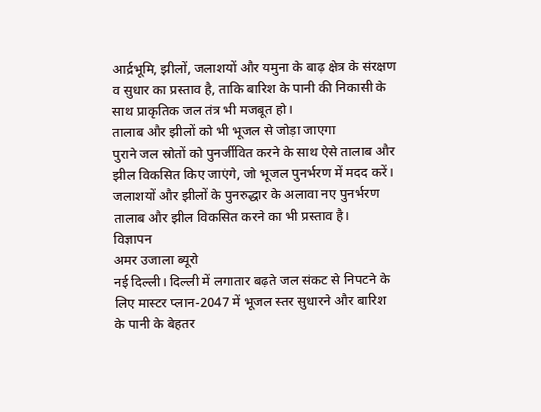आर्द्रभूमि, झीलों, जलाशयों और यमुना के बाढ़ क्षेत्र के संरक्षण व सुधार का प्रस्ताव है, ताकि बारिश के पानी की निकासी के साथ प्राकृतिक जल तंत्र भी मजबूत हो।
तालाब और झीलों को भी भूजल से जोड़ा जाएगा
पुराने जल स्रोतों को पुनर्जीवित करने के साथ ऐसे तालाब और झील विकसित किए जाएंगे, जो भूजल पुनर्भरण में मदद करें। जलाशयों और झीलों के पुनरुद्धार के अलावा नए पुनर्भरण तालाब और झील विकसित करने का भी प्रस्ताव है।
विज्ञापन
अमर उजाला ब्यूरो
नई दिल्ली। दिल्ली में लगातार बढ़ते जल संकट से निपटने के लिए मास्टर प्लान-2047 में भूजल स्तर सुधारने और बारिश के पानी के बेहतर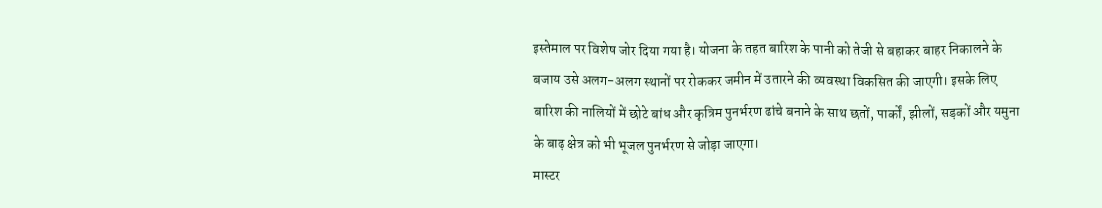इस्तेमाल पर विशेष जोर दिया गया है। योजना के तहत बारिश के पानी को तेजी से बहाकर बाहर निकालने के बजाय उसे अलग-अलग स्थानों पर रोककर जमीन में उतारने की व्यवस्था विकसित की जाएगी। इसके लिए बारिश की नालियों में छोटे बांध और कृत्रिम पुनर्भरण ढांचे बनाने के साथ छतों, पार्कों, झीलों, सड़कों और यमुना के बाढ़ क्षेत्र को भी भूजल पुनर्भरण से जोड़ा जाएगा।
मास्टर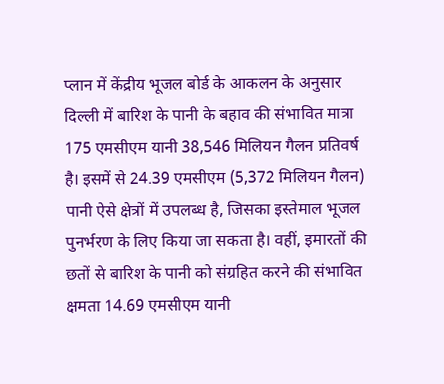प्लान में केंद्रीय भूजल बोर्ड के आकलन के अनुसार दिल्ली में बारिश के पानी के बहाव की संभावित मात्रा 175 एमसीएम यानी 38,546 मिलियन गैलन प्रतिवर्ष है। इसमें से 24.39 एमसीएम (5,372 मिलियन गैलन) पानी ऐसे क्षेत्रों में उपलब्ध है, जिसका इस्तेमाल भूजल पुनर्भरण के लिए किया जा सकता है। वहीं, इमारतों की छतों से बारिश के पानी को संग्रहित करने की संभावित क्षमता 14.69 एमसीएम यानी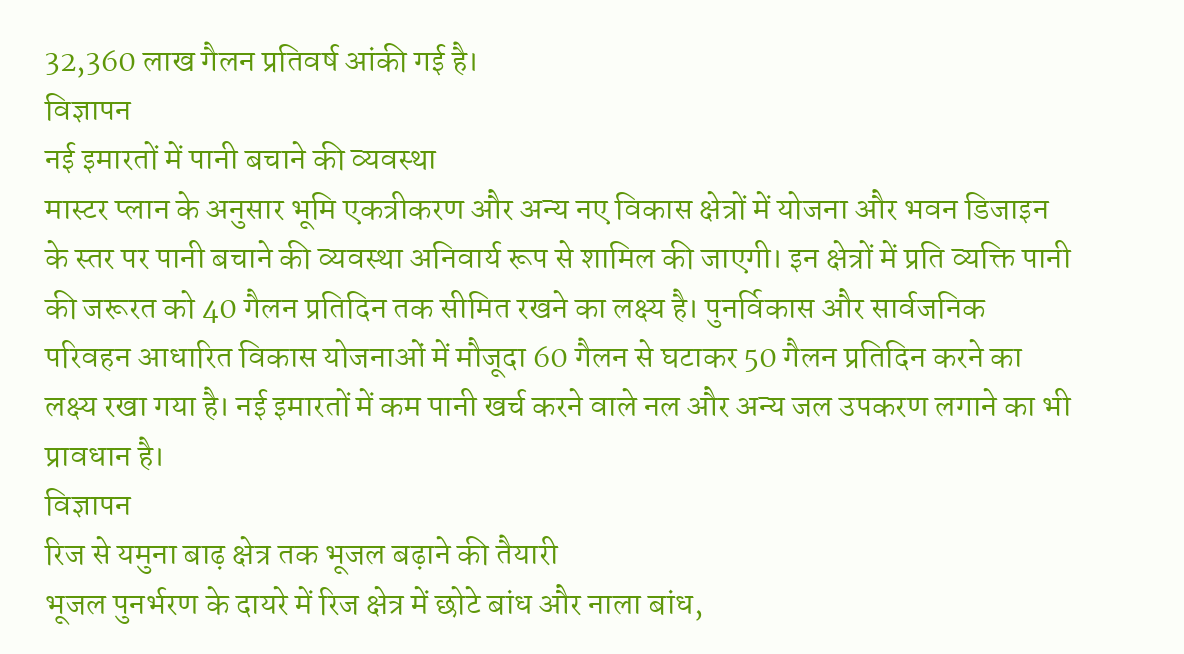32,360 लाख गैलन प्रतिवर्ष आंकी गई है।
विज्ञापन
नई इमारतों में पानी बचाने की व्यवस्था
मास्टर प्लान के अनुसार भूमि एकत्रीकरण और अन्य नए विकास क्षेत्रों में योजना और भवन डिजाइन के स्तर पर पानी बचाने की व्यवस्था अनिवार्य रूप से शामिल की जाएगी। इन क्षेत्रों में प्रति व्यक्ति पानी की जरूरत को 40 गैलन प्रतिदिन तक सीमित रखने का लक्ष्य है। पुनर्विकास और सार्वजनिक परिवहन आधारित विकास योजनाओं में मौजूदा 60 गैलन से घटाकर 50 गैलन प्रतिदिन करने का लक्ष्य रखा गया है। नई इमारतों में कम पानी खर्च करने वाले नल और अन्य जल उपकरण लगाने का भी प्रावधान है।
विज्ञापन
रिज से यमुना बाढ़ क्षेत्र तक भूजल बढ़ाने की तैयारी
भूजल पुनर्भरण के दायरे में रिज क्षेत्र में छोटे बांध और नाला बांध,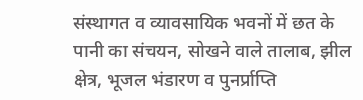संस्थागत व व्यावसायिक भवनों में छत के पानी का संचयन, सोखने वाले तालाब, झील क्षेत्र, भूजल भंडारण व पुनर्प्राप्ति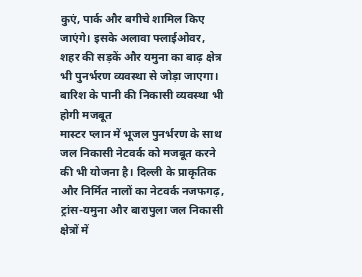कुएं, पार्क और बगीचे शामिल किए जाएंगे। इसके अलावा फ्लाईओवर, शहर की सड़कें और यमुना का बाढ़ क्षेत्र भी पुनर्भरण व्यवस्था से जोड़ा जाएगा।
बारिश के पानी की निकासी व्यवस्था भी होगी मजबूत
मास्टर प्लान में भूजल पुनर्भरण के साथ जल निकासी नेटवर्क को मजबूत करने की भी योजना है। दिल्ली के प्राकृतिक और निर्मित नालों का नेटवर्क नजफगढ़, ट्रांस-यमुना और बारापुला जल निकासी क्षेत्रों में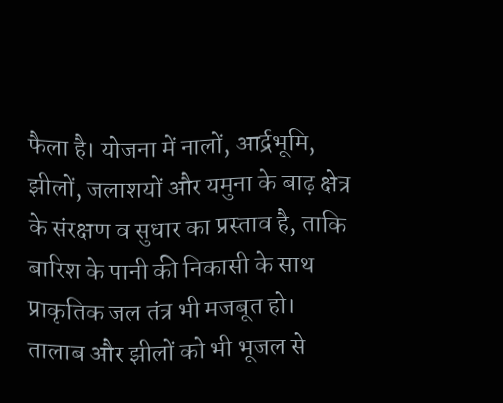फैला है। योजना में नालों, आर्द्रभूमि, झीलों, जलाशयों और यमुना के बाढ़ क्षेत्र के संरक्षण व सुधार का प्रस्ताव है, ताकि बारिश के पानी की निकासी के साथ प्राकृतिक जल तंत्र भी मजबूत हो।
तालाब और झीलों को भी भूजल से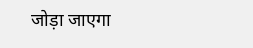जोड़ा जाएगा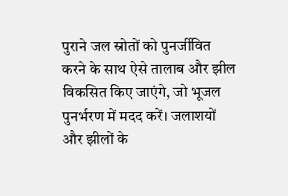पुराने जल स्रोतों को पुनर्जीवित करने के साथ ऐसे तालाब और झील विकसित किए जाएंगे, जो भूजल पुनर्भरण में मदद करें। जलाशयों और झीलों के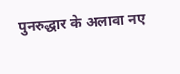पुनरुद्धार के अलावा नए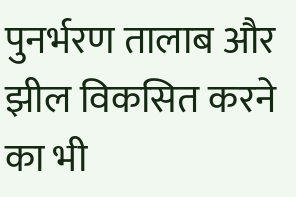पुनर्भरण तालाब और झील विकसित करने का भी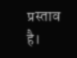प्रस्ताव है।